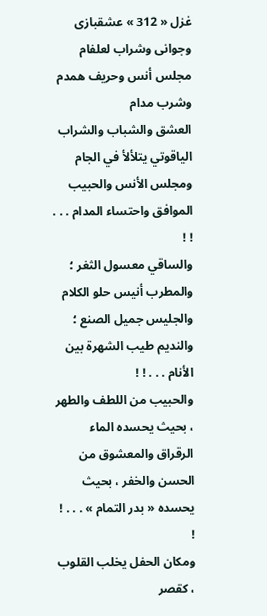غزل « 312 » عشقبازى وجوانى وشراب لعلفام مجلس أنس وحريف همدم وشرب مدام
العشق والشباب والشراب الياقوتي يتلألأ في الجام ومجلس الأنس والحبيب الموافق واحتساء المدام . . . ! !
والساقي معسول الثغر ؛ والمطرب أنيس حلو الكلام والجليس جميل الصنع ؛ والنديم طيب الشهرة بين الأنام . . . ! !
والحبيب من اللطف والطهر ، بحيث يحسده الماء الرقراق والمعشوق من الحسن والخفر ، بحيث يحسده « بدر التمام » . . . ! !
ومكان الحفل يخلب القلوب ، كقصر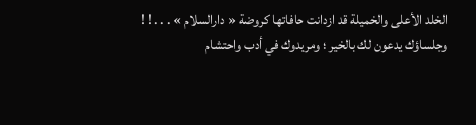الخلد الأعلى والخميلة قد ازدانت حافاتها كروضة « دارالسلام » . . . ! !
وجلساؤك يدعون لك بالخير ؛ ومريدوك في أدب واحتشام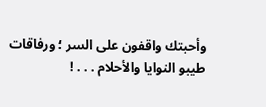وأحبتك واقفون على السر ؛ ورفاقات طيبو النوايا والأحلام . . . !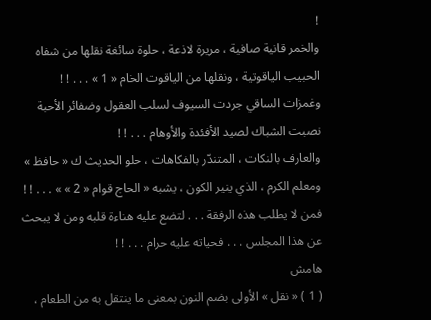!
والخمر قانية صافية ، مريرة لاذعة ، حلوة سائغة نقلها من شفاه الحبيب الياقوتية ، ونقلها من الياقوت الخام « 1 » . . . ! !
وغمزات الساقي جردت السيوف لسلب العقول وضفائر الأحبة نصبت الشباك لصيد الأفئدة والأوهام . . . ! !
والعارف بالنكات ، المتندّر بالفكاهات ، حلو الحديث ك « حافظ » ومعلم الكرم ، الذي ينير الكون ، يشبه « الحاج قوام « 2 » » . . . ! !
فمن لا يطلب هذه الرفقة . . . لتضع عليه هناءة قلبه ومن لا يبحث عن هذا المجلس . . . فحياته عليه حرام . . . ! !
هامش
( 1 ) « نقل » الأولى بضم النون بمعنى ما ينتقل به من الطعام ،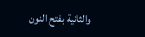والثانية بفتح النون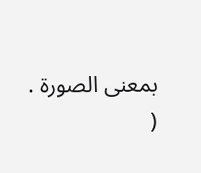بمعنى الصورة .
(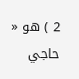2 ) هو « حاجي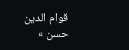قوام الدين حسن »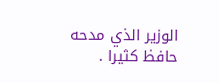الوزير الذي مدحه حافظ كثيرا .